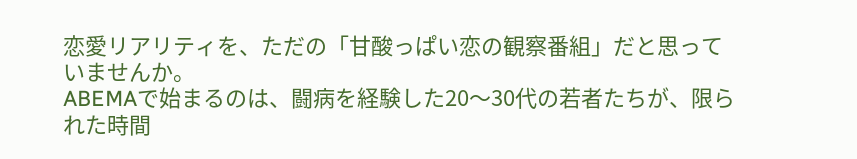恋愛リアリティを、ただの「甘酸っぱい恋の観察番組」だと思っていませんか。
ABEMAで始まるのは、闘病を経験した20〜30代の若者たちが、限られた時間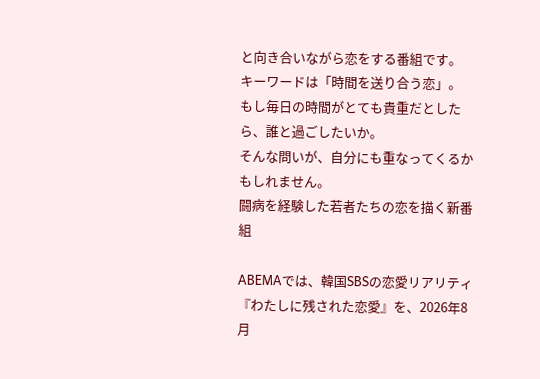と向き合いながら恋をする番組です。
キーワードは「時間を送り合う恋」。
もし毎日の時間がとても貴重だとしたら、誰と過ごしたいか。
そんな問いが、自分にも重なってくるかもしれません。
闘病を経験した若者たちの恋を描く新番組

ABEMAでは、韓国SBSの恋愛リアリティ『わたしに残された恋愛』を、2026年8月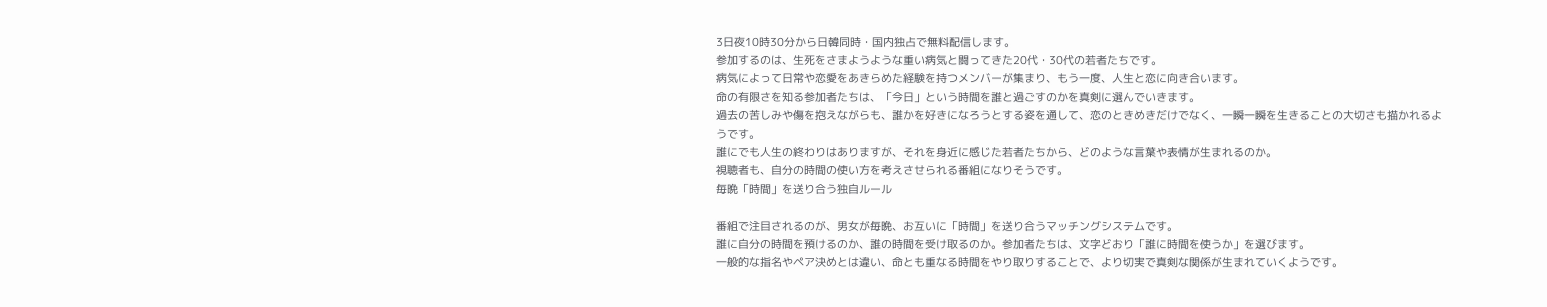3日夜10時30分から日韓同時・国内独占で無料配信します。
参加するのは、生死をさまようような重い病気と闘ってきた20代・30代の若者たちです。
病気によって日常や恋愛をあきらめた経験を持つメンバーが集まり、もう一度、人生と恋に向き合います。
命の有限さを知る参加者たちは、「今日」という時間を誰と過ごすのかを真剣に選んでいきます。
過去の苦しみや傷を抱えながらも、誰かを好きになろうとする姿を通して、恋のときめきだけでなく、一瞬一瞬を生きることの大切さも描かれるようです。
誰にでも人生の終わりはありますが、それを身近に感じた若者たちから、どのような言葉や表情が生まれるのか。
視聴者も、自分の時間の使い方を考えさせられる番組になりそうです。
毎晩「時間」を送り合う独自ルール

番組で注目されるのが、男女が毎晩、お互いに「時間」を送り合うマッチングシステムです。
誰に自分の時間を預けるのか、誰の時間を受け取るのか。参加者たちは、文字どおり「誰に時間を使うか」を選びます。
一般的な指名やペア決めとは違い、命とも重なる時間をやり取りすることで、より切実で真剣な関係が生まれていくようです。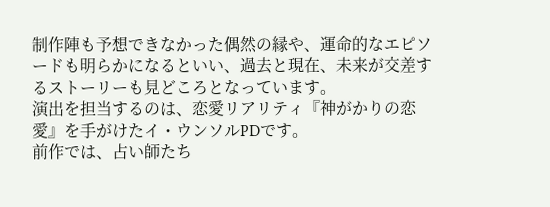制作陣も予想できなかった偶然の縁や、運命的なエピソードも明らかになるといい、過去と現在、未来が交差するストーリーも見どころとなっています。
演出を担当するのは、恋愛リアリティ『神がかりの恋愛』を手がけたイ・ウンソルPDです。
前作では、占い師たち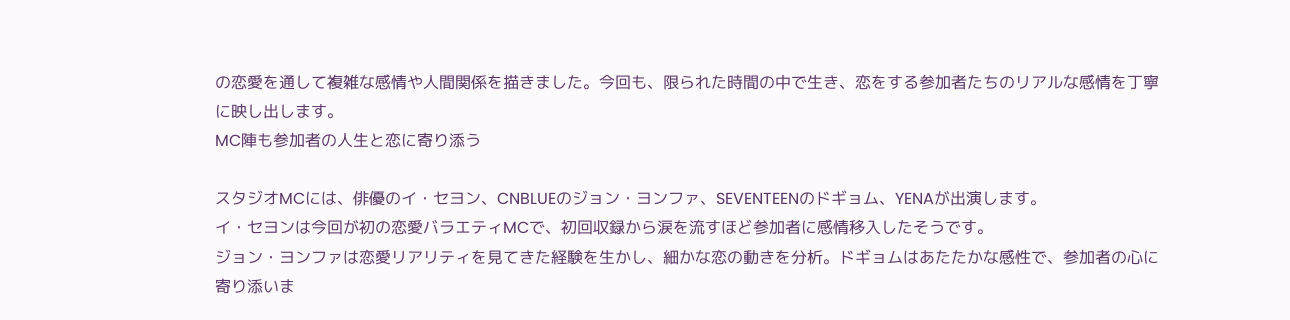の恋愛を通して複雑な感情や人間関係を描きました。今回も、限られた時間の中で生き、恋をする参加者たちのリアルな感情を丁寧に映し出します。
MC陣も参加者の人生と恋に寄り添う

スタジオMCには、俳優のイ・セヨン、CNBLUEのジョン・ヨンファ、SEVENTEENのドギョム、YENAが出演します。
イ・セヨンは今回が初の恋愛バラエティMCで、初回収録から涙を流すほど参加者に感情移入したそうです。
ジョン・ヨンファは恋愛リアリティを見てきた経験を生かし、細かな恋の動きを分析。ドギョムはあたたかな感性で、参加者の心に寄り添いま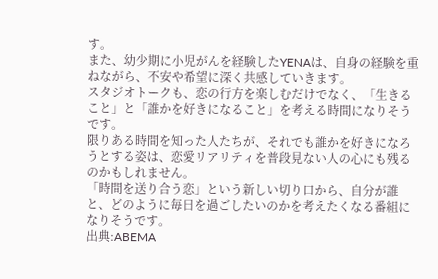す。
また、幼少期に小児がんを経験したYENAは、自身の経験を重ねながら、不安や希望に深く共感していきます。
スタジオトークも、恋の行方を楽しむだけでなく、「生きること」と「誰かを好きになること」を考える時間になりそうです。
限りある時間を知った人たちが、それでも誰かを好きになろうとする姿は、恋愛リアリティを普段見ない人の心にも残るのかもしれません。
「時間を送り合う恋」という新しい切り口から、自分が誰と、どのように毎日を過ごしたいのかを考えたくなる番組になりそうです。
出典:ABEMA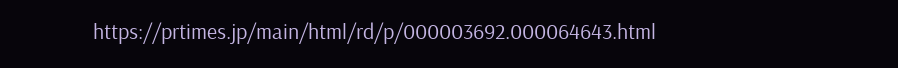https://prtimes.jp/main/html/rd/p/000003692.000064643.html